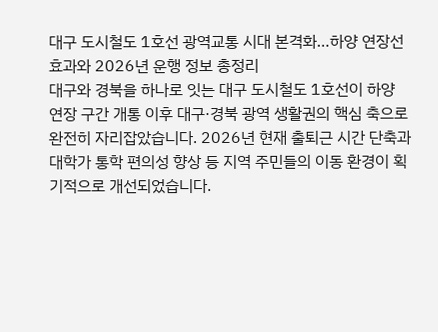대구 도시철도 1호선 광역교통 시대 본격화…하양 연장선 효과와 2026년 운행 정보 총정리
대구와 경북을 하나로 잇는 대구 도시철도 1호선이 하양 연장 구간 개통 이후 대구·경북 광역 생활권의 핵심 축으로 완전히 자리잡았습니다. 2026년 현재 출퇴근 시간 단축과 대학가 통학 편의성 향상 등 지역 주민들의 이동 환경이 획기적으로 개선되었습니다.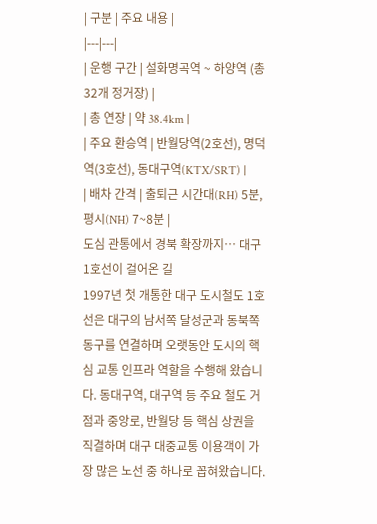| 구분 | 주요 내용 |
|---|---|
| 운행 구간 | 설화명곡역 ~ 하양역 (총 32개 정거장) |
| 총 연장 | 약 38.4km |
| 주요 환승역 | 반월당역(2호선), 명덕역(3호선), 동대구역(KTX/SRT) |
| 배차 간격 | 출퇴근 시간대(RH) 5분, 평시(NH) 7~8분 |
도심 관통에서 경북 확장까지… 대구 1호선이 걸어온 길
1997년 첫 개통한 대구 도시철도 1호선은 대구의 남서쪽 달성군과 동북쪽 동구를 연결하며 오랫동안 도시의 핵심 교통 인프라 역할을 수행해 왔습니다. 동대구역, 대구역 등 주요 철도 거점과 중앙로, 반월당 등 핵심 상권을 직결하며 대구 대중교통 이용객이 가장 많은 노선 중 하나로 꼽혀왔습니다.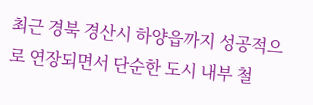최근 경북 경산시 하양읍까지 성공적으로 연장되면서 단순한 도시 내부 철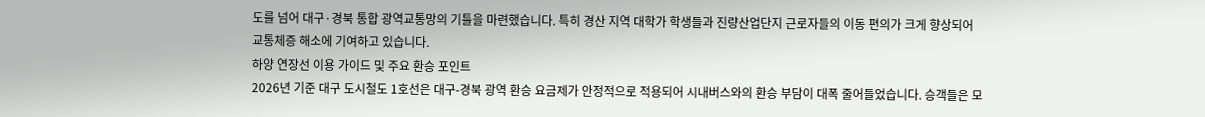도를 넘어 대구·경북 통합 광역교통망의 기틀을 마련했습니다. 특히 경산 지역 대학가 학생들과 진량산업단지 근로자들의 이동 편의가 크게 향상되어 교통체증 해소에 기여하고 있습니다.
하양 연장선 이용 가이드 및 주요 환승 포인트
2026년 기준 대구 도시철도 1호선은 대구-경북 광역 환승 요금제가 안정적으로 적용되어 시내버스와의 환승 부담이 대폭 줄어들었습니다. 승객들은 모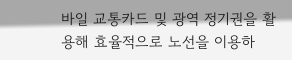바일 교통카드 및 광역 정기권을 활용해 효율적으로 노선을 이용하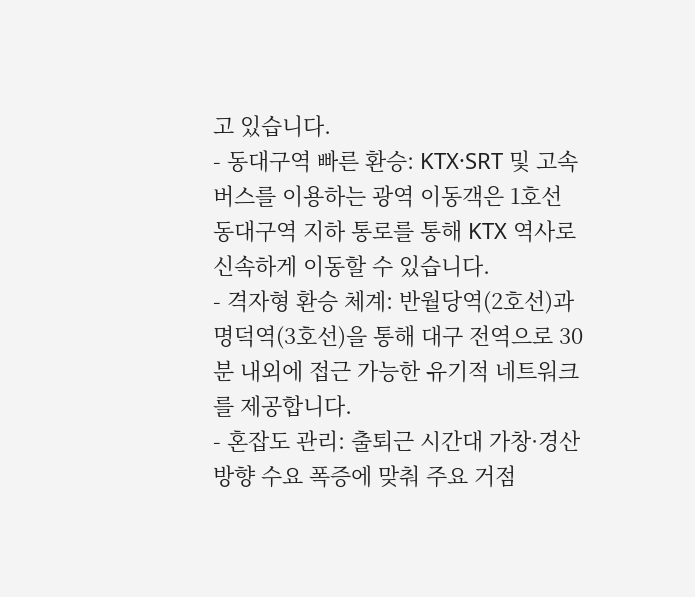고 있습니다.
- 동대구역 빠른 환승: KTX·SRT 및 고속버스를 이용하는 광역 이동객은 1호선 동대구역 지하 통로를 통해 KTX 역사로 신속하게 이동할 수 있습니다.
- 격자형 환승 체계: 반월당역(2호선)과 명덕역(3호선)을 통해 대구 전역으로 30분 내외에 접근 가능한 유기적 네트워크를 제공합니다.
- 혼잡도 관리: 출퇴근 시간대 가창·경산 방향 수요 폭증에 맞춰 주요 거점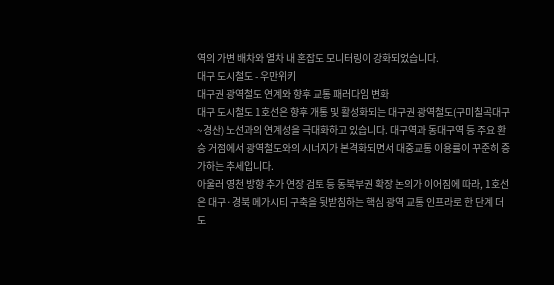역의 가변 배차와 열차 내 혼잡도 모니터링이 강화되었습니다.
대구 도시철도 - 우만위키
대구권 광역철도 연계와 향후 교통 패러다임 변화
대구 도시철도 1호선은 향후 개통 및 활성화되는 대구권 광역철도(구미칠곡대구~경산) 노선과의 연계성을 극대화하고 있습니다. 대구역과 동대구역 등 주요 환승 거점에서 광역철도와의 시너지가 본격화되면서 대중교통 이용률이 꾸준히 증가하는 추세입니다.
아울러 영천 방향 추가 연장 검토 등 동북부권 확장 논의가 이어짐에 따라, 1호선은 대구·경북 메가시티 구축을 뒷받침하는 핵심 광역 교통 인프라로 한 단계 더 도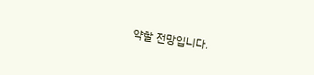약할 전망입니다.